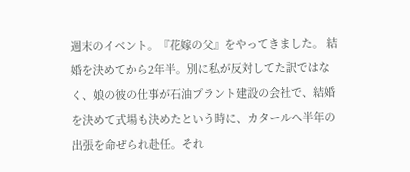週末のイベント。『花嫁の父』をやってきました。 結婚を決めてから2年半。別に私が反対してた訳ではなく、娘の彼の仕事が石油プラント建設の会社で、結婚を決めて式場も決めたという時に、カタールへ半年の出張を命ぜられ赴任。それ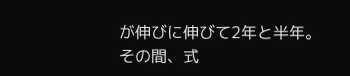が伸びに伸びて2年と半年。その間、式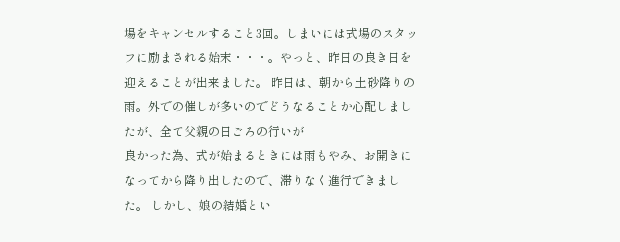場をキャンセルすること3回。しまいには式場のスタッフに励まされる始末・・・。やっと、昨日の良き日を迎えることが出来ました。 昨日は、朝から土砂降りの雨。外での催しが多いのでどうなることか心配しましたが、全て父親の日ごろの行いが
良かった為、式が始まるときには雨もやみ、お開きになってから降り出したので、滞りなく進行できました。 しかし、娘の結婚とい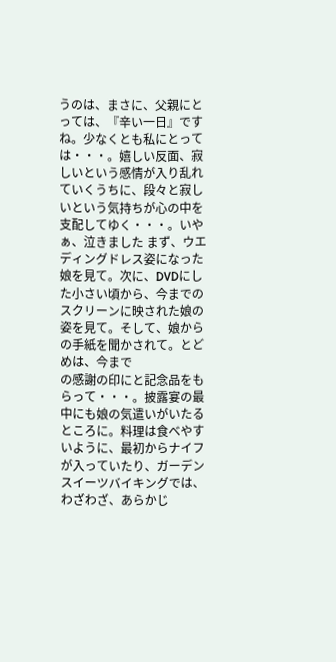うのは、まさに、父親にとっては、『辛い一日』ですね。少なくとも私にとっては・・・。嬉しい反面、寂しいという感情が入り乱れていくうちに、段々と寂しいという気持ちが心の中を支配してゆく・・・。いやぁ、泣きました まず、ウエディングドレス姿になった娘を見て。次に、DVDにした小さい頃から、今までのスクリーンに映された娘の姿を見て。そして、娘からの手紙を聞かされて。とどめは、今まで
の感謝の印にと記念品をもらって・・・。披露宴の最中にも娘の気遣いがいたるところに。料理は食べやすいように、最初からナイフが入っていたり、ガーデンスイーツバイキングでは、わざわざ、あらかじ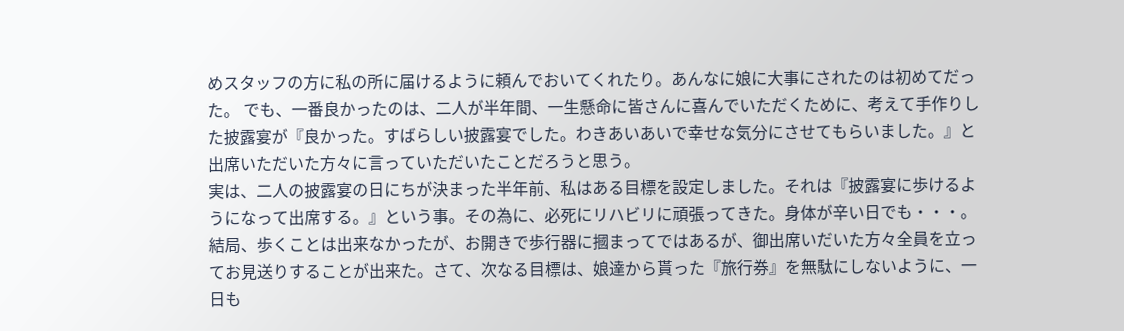めスタッフの方に私の所に届けるように頼んでおいてくれたり。あんなに娘に大事にされたのは初めてだった。 でも、一番良かったのは、二人が半年間、一生懸命に皆さんに喜んでいただくために、考えて手作りした披露宴が『良かった。すばらしい披露宴でした。わきあいあいで幸せな気分にさせてもらいました。』と出席いただいた方々に言っていただいたことだろうと思う。
実は、二人の披露宴の日にちが決まった半年前、私はある目標を設定しました。それは『披露宴に歩けるようになって出席する。』という事。その為に、必死にリハビリに頑張ってきた。身体が辛い日でも・・・。結局、歩くことは出来なかったが、お開きで歩行器に摑まってではあるが、御出席いだいた方々全員を立ってお見送りすることが出来た。さて、次なる目標は、娘達から貰った『旅行券』を無駄にしないように、一日も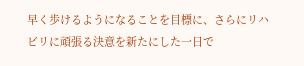早く歩けるようになることを目標に、さらにリハビリに頑張る決意を新たにした一日で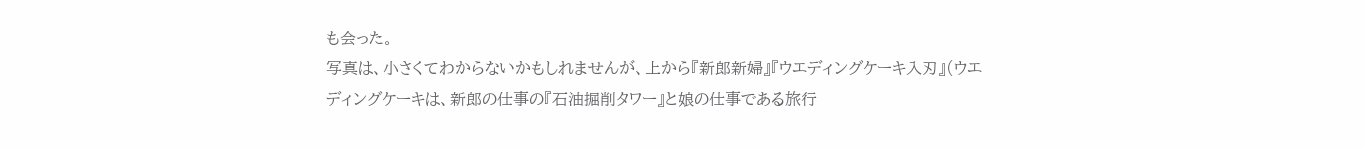も会った。
写真は、小さくてわからないかもしれませんが、上から『新郎新婦』『ウエディングケーキ入刃』(ウエディングケーキは、新郎の仕事の『石油掘削タワー』と娘の仕事である旅行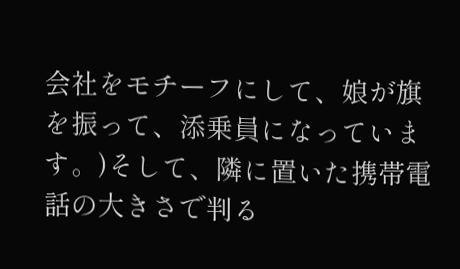会社をモチーフにして、娘が旗を振って、添乗員になっています。)そして、隣に置いた携帯電話の大きさで判る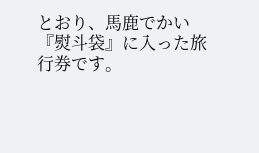とおり、馬鹿でかい『熨斗袋』に入った旅行券です。